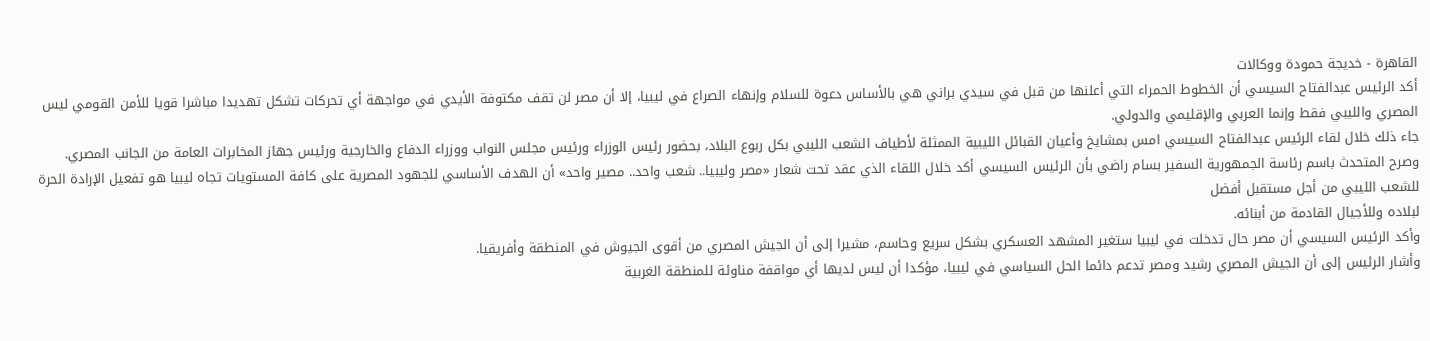القاهرة - خديجة حمودة ووكالات
أكد الرئيس عبدالفتاح السيسي أن الخطوط الحمراء التي أعلنها من قبل في سيدي براني هي بالأساس دعوة للسلام وإنهاء الصراع في ليبيا، إلا أن مصر لن تقف مكتوفة الأيدي في مواجهة أي تحركات تشكل تهديدا مباشرا قويا للأمن القومي ليس المصري والليبي فقط وإنما العربي والإقليمي والدولي.
جاء ذلك خلال لقاء الرئيس عبدالفتاح السيسي امس بمشايخ وأعيان القبائل الليبية الممثلة لأطياف الشعب الليبي بكل ربوع البلاد، بحضور رئيس الوزراء ورئيس مجلس النواب ووزراء الدفاع والخارجية ورئيس جهاز المخابرات العامة من الجانب المصري.
وصرح المتحدث باسم رئاسة الجمهورية السفير بسام راضي بأن الرئيس السيسي أكد خلال اللقاء الذي عقد تحت شعار «مصر وليبيا.. شعب واحد.. مصير واحد» أن الهدف الأساسي للجهود المصرية على كافة المستويات تجاه ليبيا هو تفعيل الإرادة الحرة للشعب الليبي من أجل مستقبل أفضل
لبلاده وللأجيال القادمة من أبنائه.
وأكد الرئيس السيسي أن مصر حال تدخلت في ليبيا ستغير المشهد العسكري بشكل سريع وحاسم، مشيرا إلى أن الجيش المصري من أقوى الجيوش في المنطقة وأفريقيا.
وأشار الرئيس إلى أن الجيش المصري رشيد ومصر تدعم دائما الحل السياسي في ليبيا، مؤكدا أن ليس لديها أي مواقفة مناوئة للمنطقة الغربية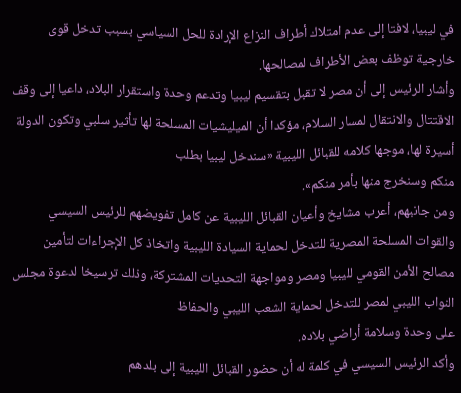في ليبيا، لافتا إلى عدم امتلاك أطراف النزاع الإرادة للحل السياسي بسبب تدخل قوى خارجية توظف بعض الأطراف لمصالحها.
وأشار الرئيس إلى أن مصر لا تقبل بتقسيم ليبيا وتدعم وحدة واستقرار البلاد، داعيا إلى وقف الاقتتال والانتقال لمسار السلام، مؤكدا أن الميليشيات المسلحة لها تأثير سلبي وتكون الدولة أسيرة لها، موجها كلامه للقبائل الليبية «سندخل ليبيا بطلب
منكم وسنخرج منها بأمر منكم».
ومن جانبهم، أعرب مشايخ وأعيان القبائل الليبية عن كامل تفويضهم للرئيس السيسي والقوات المسلحة المصرية للتدخل لحماية السيادة الليبية واتخاذ كل الإجراءات لتأمين مصالح الأمن القومي لليبيا ومصر ومواجهة التحديات المشتركة، وذلك ترسيخا لدعوة مجلس النواب الليبي لمصر للتدخل لحماية الشعب الليبي والحفاظ
على وحدة وسلامة أراضي بلاده.
وأكد الرئيس السيسي في كلمة له أن حضور القبائل الليبية إلى بلدهم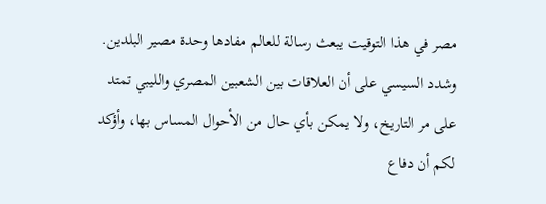مصر في هذا التوقيت يبعث رسالة للعالم مفادها وحدة مصير البلدين.
وشدد السيسي على أن العلاقات بين الشعبين المصري والليبي تمتد على مر التاريخ، ولا يمكن بأي حال من الأحوال المساس بها، وأؤكد لكم أن دفاع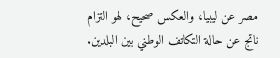مصر عن ليبيا، والعكس صحيح، لهو التزام ناتج عن حالة التكاتف الوطني بين البلدين.